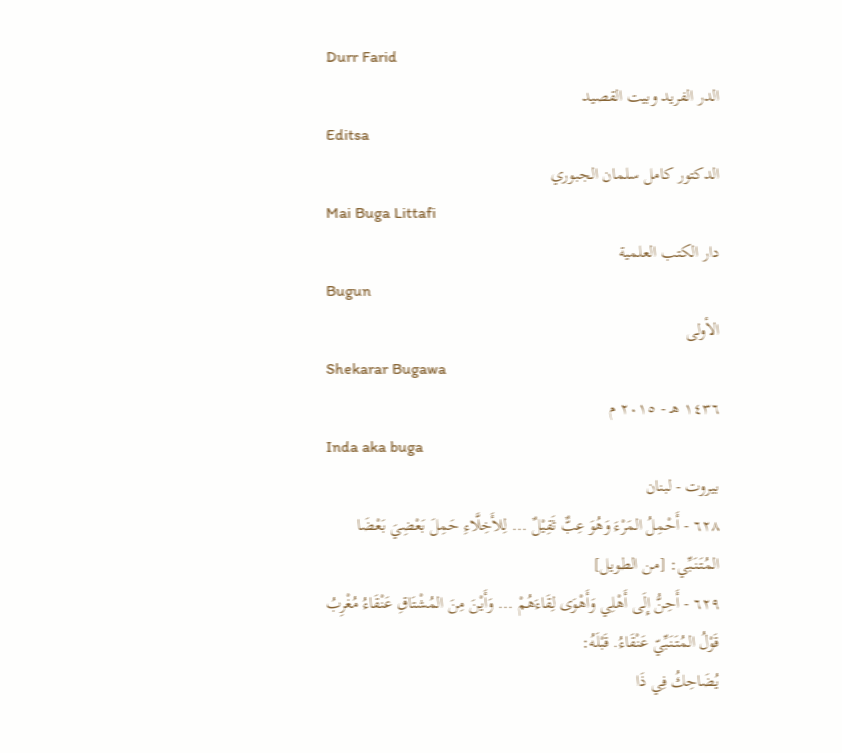Durr Farid
الدر الفريد وبيت القصيد
Editsa
الدكتور كامل سلمان الجبوري
Mai Buga Littafi
دار الكتب العلمية
Bugun
الأولى
Shekarar Bugawa
١٤٣٦ هـ - ٢٠١٥ م
Inda aka buga
بيروت - لبنان
٦٢٨ - أَحْمِلُ المَرْءَ وَهُوَ عِبٌّ ثَقِيْلٌ ... لِلأَخِلَّاءِ حَمِلَ بَعْضِيَ بَعْضَا
المُتَنَبِّي: [من الطويل]
٦٢٩ - أَحِنُّ إِلَى أَهْلِي وَأَهْوَى لِقَاءَهُمْ ... وَأَيْنَ مِنَ المُشْتَاقِ عَنْقَاءُ مُغْرِبُ
قَوْلُ المُتَنَبِّيّ عَنْقَاءُ. قَبْلَهُ:
يُضَاحِكُ فِي ذَا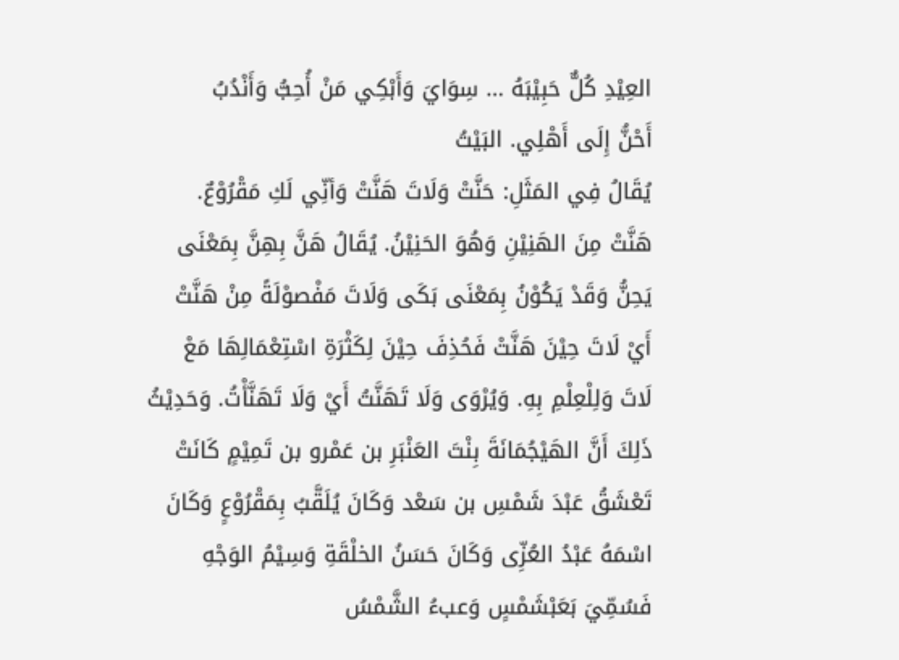العِيْدِ كُلٌّ حَبِيْبَهُ ... سِوَايَ وَأَبْكِي مَنْ أُحِبُّ وَأَنْدُبُ
أَحْنُّ إِلَى أَهْلِي. البَيْتُ
يُقَالُ فِي المَثَلِ: حَنَّتْ وَلَاتَ هَنَّتْ وَأنِّي لَكِ مَقْرُوْعٌ.
هَنَّتْ مِنَ الهَنِيْنِ وَهُوَ الحَنِيْنُ. يُقَالُ هَنَّ بِهِنَّ بِمَعْنَى يَحِنُّ وَقَدْ يَكُوْنُ بِمَعْنَى بَكَى وَلَاتَ مَفْصوْلَةً مِنْ هَنَّتْ أَيْ لَاتَ حِيْنَ هَنَّتْ فَحُذِفَ حِيْنَ لِكَثْرَةِ اسْتِعْمَالِهَا مَعْ لَاتَ وَلِلْعِلْمِ بِهِ. وَيُرْوَى وَلَا تَهَنَّتُ أَيْ وَلَا تَهَنَّأْتُ. وَحَدِيْثُ ذَلِكَ أَنَّ الهَيْجُمَانَةَ بِنْتَ العَنْبَرِ بن عَمْرو بن تَمِيْمٍ كَانَتْ تَعْشَقُ عَبْدَ شَمْسِ بن سَعْد وَكَانَ يُلَقَّبُ بِمَقْرُوْعٍ وَكَانَ اسْمَهُ عَبْدُ العُزِّى وَكَانَ حَسَنُ الخلْقَةِ وَسِيْمُ الوَجْهِ فَسُمِّيَ بَعَبْشَمْسٍ وَعبءُ الشَّمْسُ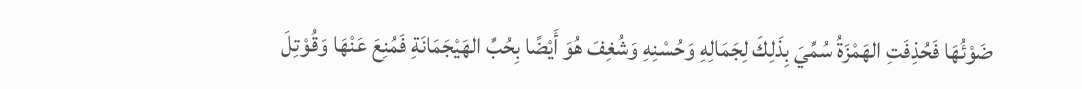ضَوْئُهَا فَحُذِفَتِ الهَمْزَةُ سُمِّيَ بِذَلِكَ لِجَمَالِهِ وَحُسْنِهِ وَشُغِفَ هُوَ أَيْضًا بِحُبِّ الهَيْجَمَانَةِ فَمُنِعَ عَنْهَا وَقُوْتِلَ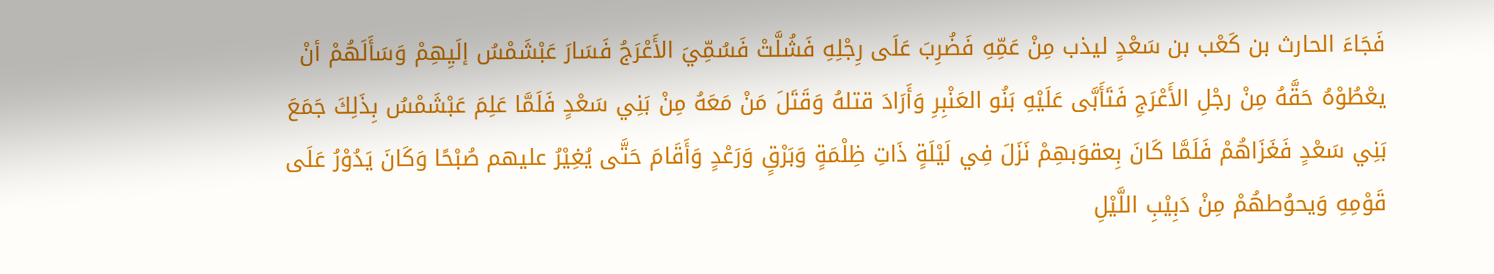فَجَاءَ الحارث بن كَعْب بن سَعْدٍ ليذب مِنْ عَمِّهِ فَضُرِبَ عَلَى رِجْلِهِ فَشُلَّتْ فَسُمِّيَ الأَعْرَجُ فَسَارَ عَبْشَمْسُ إلَيِهِمْ وَسَأَلَهُمْ أنْ يعْطُوْهُ حَقَّهُ مِنْ رجْلِ الأَعْرَجِ فَتَأَبَّى عَلَيْهِ بَنُو العَنْبِرِ وَأَرَادَ قتلهُ وَقَتَلَ مَنْ مَعَهُ مِنْ بَنِي سَعْدٍ فَلَمَّا عَلِمَ عَبْشَمْسُ بِذَلِكَ جَمَعَ بَنِي سَعْدٍ فَغَزَاهُمْ فَلَمَّا كَانَ بِعقوَبهِمْ نَزَلَ فِي لَيْلَةٍ ذَاتِ ظِلْمَةٍ وَبَرْقٍ وَرَعْدٍ وَأَقَامَ حَتَّى يُغِيْرُ عليهم صُبْحًا وَكَانَ يَدُوْرُ عَلَى قَوْمِهِ وَيحوُطهُمْ مِنْ دَبِيْبِ اللَّيْلِ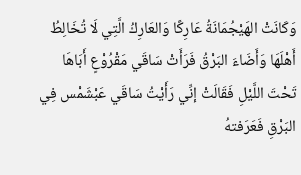وَكَانَتْ الهَيْجُمَانَةُ عَارِكًا وَالعَارِكُ الَّتِي لَا تُخَالِطُ أَهْلَهَا وَأَضَاءَ البَرْقُ فَرَأَتْ سَاقَي مَقْرُوْعٍ أَبَاهَا تَحْتَ اللَّيْلِ فَقَالَتْ إنِّي رَأَيْتُ سَاقَي عَبْشَمْس فِي البَرْقِ فَعَرَفتهُ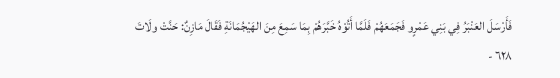فَأَرْسَلَ العَنْبَرُ فِي بَنِي عَمْرٍو فَجَمَعَهُمْ فَلَمَّا أَتُوْهُ خَبَّرَهُمْ بِمَا سَمِعَ مِنَ الهَيْجُمَانَةِ فَقَالَ مَازِنٌ: حَنَّتْ ولَاتَ
٦٢٨ -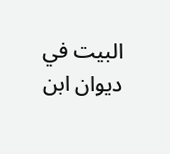البيت في ديوان ابن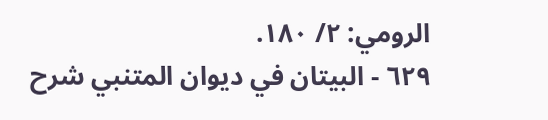الرومي: ٢/ ١٨٠.
٦٢٩ - البيتان في ديوان المتنبي شرح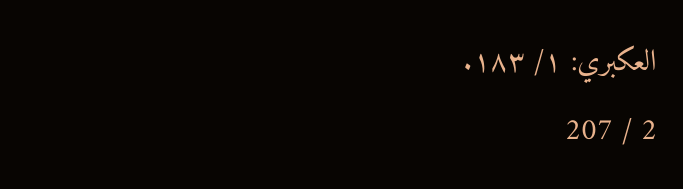العكبري: ١/ ١٨٣.
2 / 207